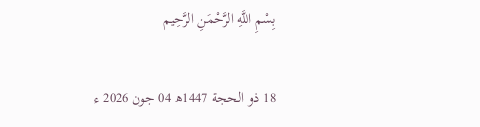بِسْمِ اللَّهِ الرَّحْمَنِ الرَّحِيم

18 ذو الحجة 1447ھ 04 جون 2026 ء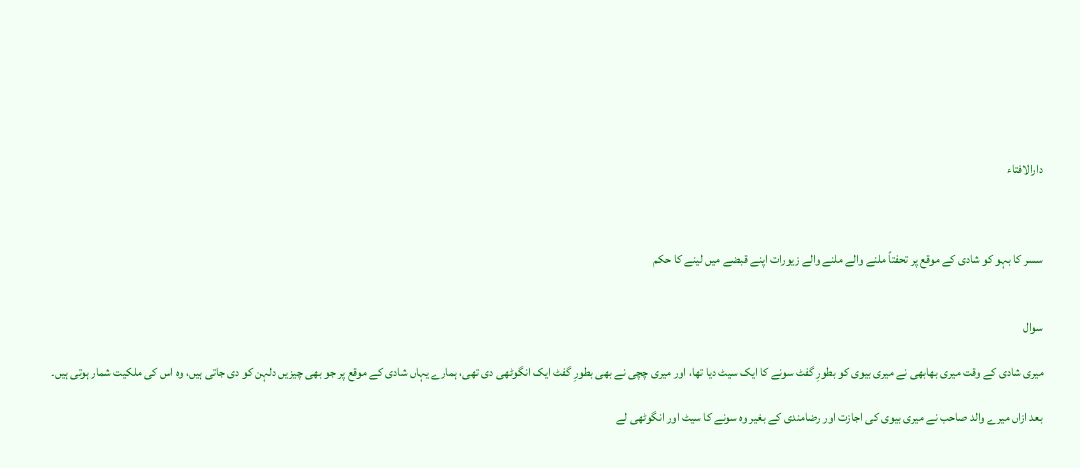دارالافتاء



سسر کا بہو کو شادی کے موقع پر تحفتاً ملنے والے ملنے والے زیورات اپنے قبضے میں لینے کا حکم


سوال

میری شادی کے وقت میری بھابھی نے میری بیوی کو بطورِ گفٹ سونے کا ایک سیٹ دیا تھا، اور میری چچی نے بھی بطورِ گفٹ ایک انگوٹھی دی تھی، ہمارے یہاں شادی کے موقع پر جو بھی چیزیں دلہن کو دی جاتی ہیں، وہ اس کی ملکیت شمار ہوتی ہیں۔

بعد ازاں میرے والد صاحب نے میری بیوی کی اجازت اور رضامندی کے بغیر وہ سونے کا سیٹ اور انگوٹھی لے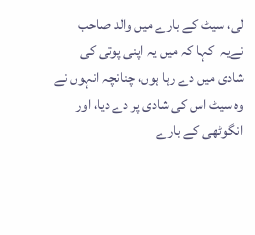لی، سیٹ کے بارے میں والد صاحب نےیہ  کہا کہ میں یہ اپنی پوتی کی شادی میں دے رہا ہوں، چنانچہ انہوں نے وہ سیٹ اس کی شادی پر دے دیا، اور انگوٹھی کے بارے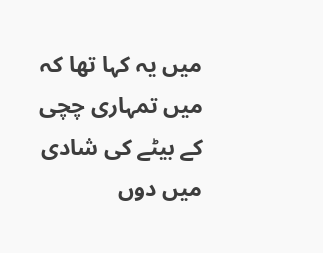میں یہ کہا تھا کہ میں تمہاری چچی کے بیٹے کی شادی میں دوں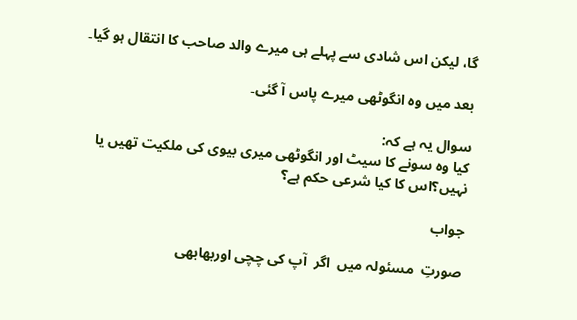گا، لیکن اس شادی سے پہلے ہی میرے والد صاحب کا انتقال ہو گیا۔

بعد میں وہ انگوٹھی میرے پاس آ گئی۔

سوال یہ ہے کہ:
کیا وہ سونے کا سیٹ اور انگوٹھی میری بیوی کی ملکیت تھیں یا نہیں؟اس کا کیا شرعی حکم ہے؟

جواب

صورتِ  مسئولہ میں  اگر  آپ کی چچی اوربھابھی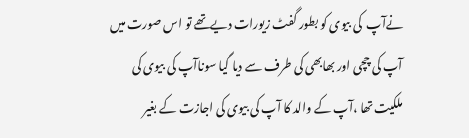نےآپ  کی بیوی کو بطور گفٹ زیورات دیےتھے تو اس صورت میں  آپ کی چچی اور بھابھی کی طرف سے دیا گیا سوناآپ کی بیوی کی ملکیت تھا ،آپ کے والد کا آپ کی بیوی کی اجازت کے بغیر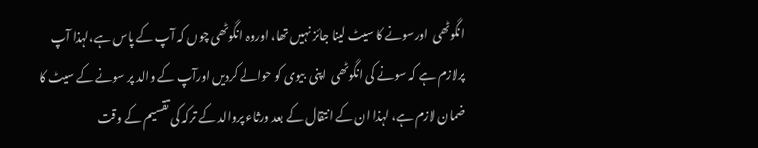انگوٹھی  اورسونے کا سیٹ لینا جائز نہیں تھا، اوروہ انگوٹھی چوں کہ آپ کے پاس ہے،لہذا آپ پرلازم ہے کہ سونے کی انگوٹھی  اپنی  بیوی کو حوالے کردیں اورآپ کے والد پر سونے کے سیٹ کا ضمان لازم ہے، لہذا ان کے انتقال کے بعد ورثاء پروالد کے ترکہ کی تقسیم کے وقت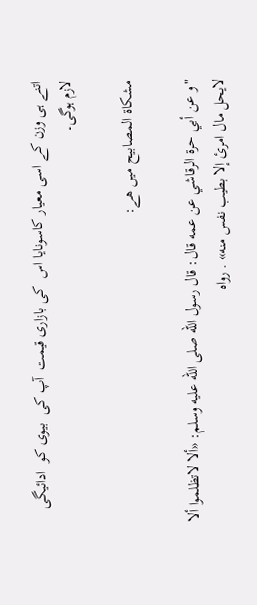اتنے ہی وزن کے اسی معیار کاسونایا اس  کی بازاری قیمت  آپ کی  بیوی کو  ادائیگی لازم ہوگی۔

مشكاة المصابيح ميں هے:

"و عن أبي حرة الرقاشي عن عمه قال: قال رسول الله صلى الله عليه وسلم: «ألا لاتظلموا ألا لايحل مال امرئ إلا بطيب نفس منه» . رواه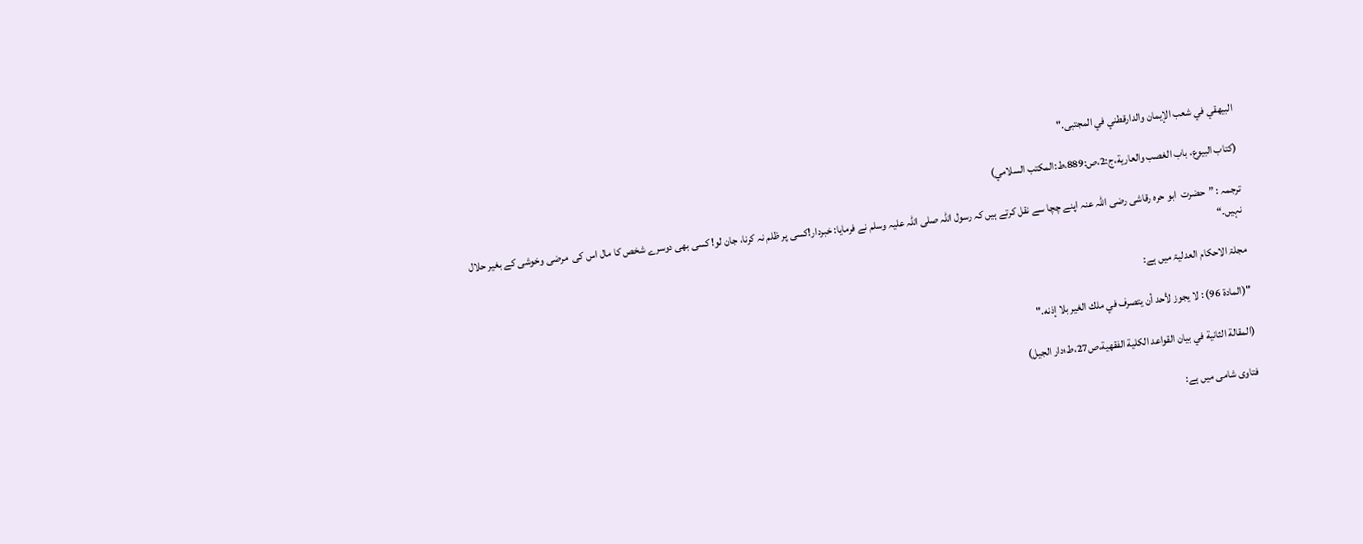البيهقي في شعب الإيمان والدارقطني في المجتبى."

(كتاب البيوع، باب الغصب والعارية،ج:2،ص:889،ط:المكتب السلامي)

ترجمہ : ”حضرت  ابو حرہ رقاشی رضی اللہ عنہ اپنے چچا سے نقل کرتے ہیں کہ رسول اللہ صلی اللہ علیہ وسلم نے فرمایا: خبردار!کسی پر ظلم نہ کرنا، جان لو! کسی بھی دوسرے شخص کا مال اس کی  مرضی وخوشی کے بغیر حلال نہیں۔“

مجلۃ الاحکام العدلیۃ میں ہے:

"(المادة 96) : لا يجوز لأحد أن يتصرف في ملك الغير بلا إذنه."

(المقالة الثانية في بيان القواعد الكلية الفقهية،ص27،ط؛دار الجیل)

فتاوی شامی میں ہے: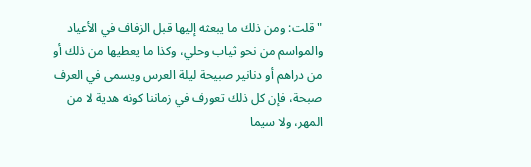"قلت: ومن ذلك ما يبعثه إليها قبل الزفاف في الأعياد والمواسم من نحو ثياب وحلي، وكذا ما يعطيها من ذلك أو من دراهم أو دنانير صبيحة ليلة العرس ويسمى في العرف صبحة، فإن كل ذلك تعورف في زماننا كونه هدية لا من المهر، ولا سيما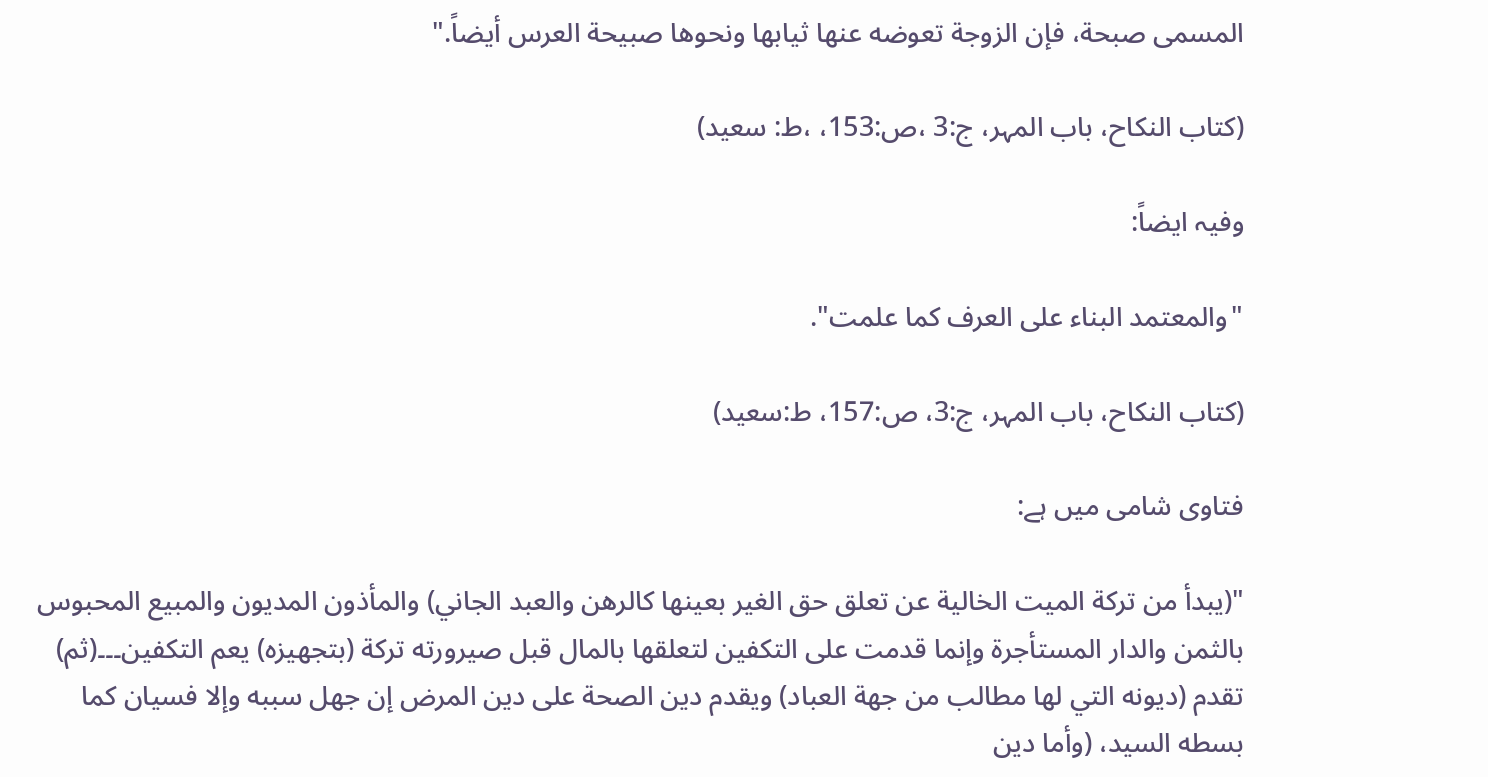المسمى صبحة، فإن الزوجة تعوضه عنها ثيابها ونحوها صبيحة العرس أيضاً."

(کتاب النکاح، باب المہر، ج:3 ،ص:153، ،ط: سعید)

وفیہ ایضاً:

"والمعتمد البناء على العرف كما علمت".

(کتاب النکاح، باب المہر، ج:3، ص:157، ط:سعید)

فتاوی شامی میں ہے:

"(يبدأ ‌من تركة الميت الخالية عن تعلق حق الغير بعينها كالرهن والعبد الجاني) والمأذون المديون والمبيع المحبوس بالثمن والدار المستأجرة وإنما قدمت على التكفين لتعلقها بالمال قبل صيرورته تركة (بتجهيزه) يعم التكفين۔۔۔(ثم) تقدم (ديونه التي لها مطالب من جهة العباد) ويقدم دين الصحة على دين المرض إن جهل سببه وإلا فسيان كما بسطه السيد، (وأما دين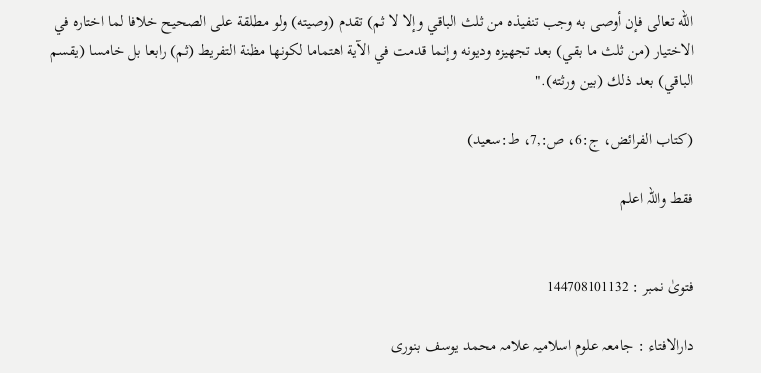الله تعالى فإن أوصى به وجب تنفيذه من ثلث الباقي وإلا لا ثم) تقدم (وصيته) ولو مطلقة على الصحيح خلافا لما اختاره في الاختيار (من ثلث ما بقي) بعد تجهيزه وديونه وإنما قدمت في الآية اهتماما لكونها مظنة التفريط (ثم) رابعا بل خامسا (يقسم الباقي) بعد ذلك (بين ورثته)."

(كتاب الفرائض، ج:6، ص:,7، ط:سعيد)

فقط واللہ اعلم


فتویٰ نمبر : 144708101132

دارالافتاء : جامعہ علوم اسلامیہ علامہ محمد یوسف بنوری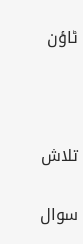ٹاؤن



تلاش

سوال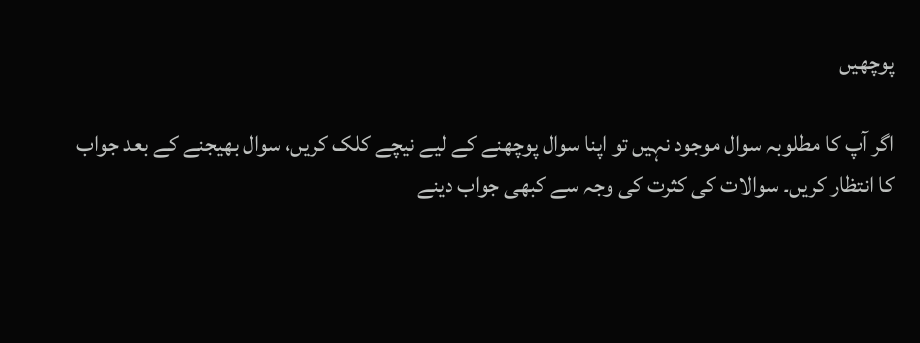پوچھیں

اگر آپ کا مطلوبہ سوال موجود نہیں تو اپنا سوال پوچھنے کے لیے نیچے کلک کریں، سوال بھیجنے کے بعد جواب کا انتظار کریں۔ سوالات کی کثرت کی وجہ سے کبھی جواب دینے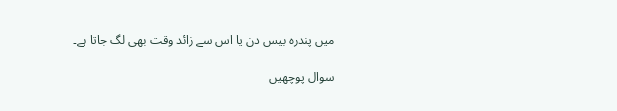میں پندرہ بیس دن یا اس سے زائد وقت بھی لگ جاتا ہے۔

سوال پوچھیں